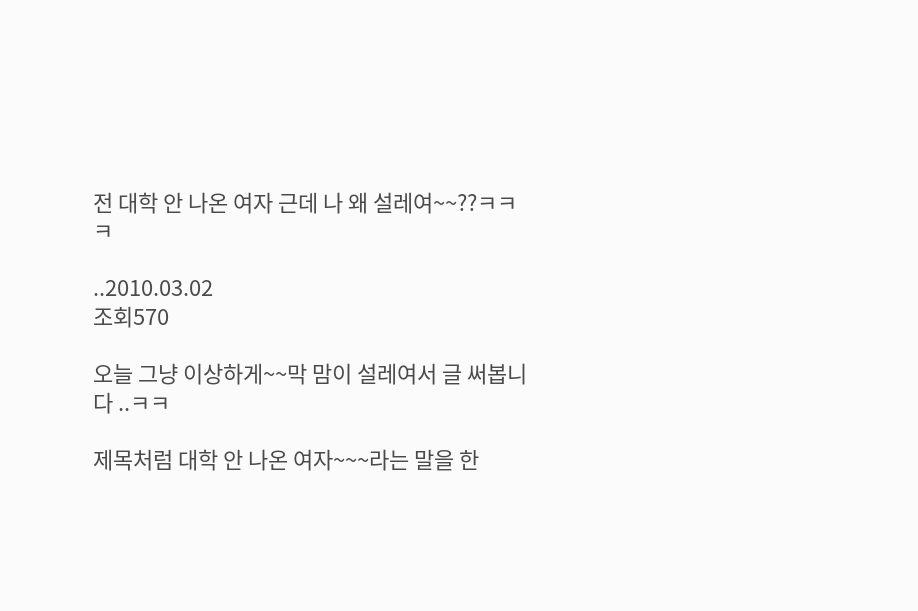전 대학 안 나온 여자 근데 나 왜 설레여~~??ㅋㅋㅋ

..2010.03.02
조회570

오늘 그냥 이상하게~~막 맘이 설레여서 글 써봅니다 ..ㅋㅋ

제목처럼 대학 안 나온 여자~~~라는 말을 한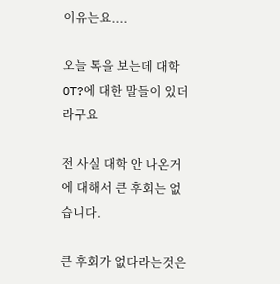이유는요....

오늘 톡을 보는데 대학 OT?에 대한 말들이 있더라구요

전 사실 대학 안 나온거에 대해서 큰 후회는 없습니다.

큰 후회가 없다라는것은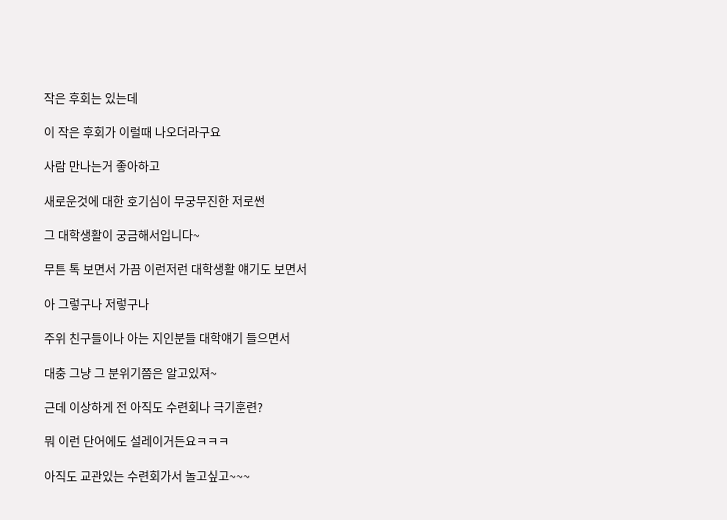작은 후회는 있는데

이 작은 후회가 이럴때 나오더라구요

사람 만나는거 좋아하고

새로운것에 대한 호기심이 무궁무진한 저로썬

그 대학생활이 궁금해서입니다~

무튼 톡 보면서 가끔 이런저런 대학생활 얘기도 보면서

아 그렇구나 저렇구나

주위 친구들이나 아는 지인분들 대학얘기 들으면서

대충 그냥 그 분위기쯤은 알고있져~

근데 이상하게 전 아직도 수련회나 극기훈련?

뭐 이런 단어에도 설레이거든요ㅋㅋㅋ

아직도 교관있는 수련회가서 놀고싶고~~~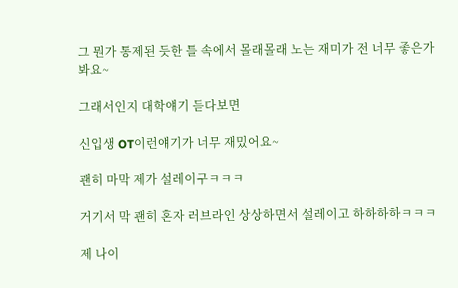그 뭔가 통제된 듯한 틀 속에서 몰래몰래 노는 재미가 전 너무 좋은가봐요~

그래서인지 대학얘기 듣다보면

신입생 OT이런얘기가 너무 재밌어요~

괜히 마막 제가 설레이구ㅋㅋㅋ

거기서 막 괜히 혼자 러브라인 상상하면서 설레이고 하하하하ㅋㅋㅋ

제 나이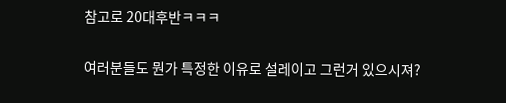참고로 20대후반ㅋㅋㅋ

여러분들도 뭔가 특정한 이유로 설레이고 그런거 있으시져?